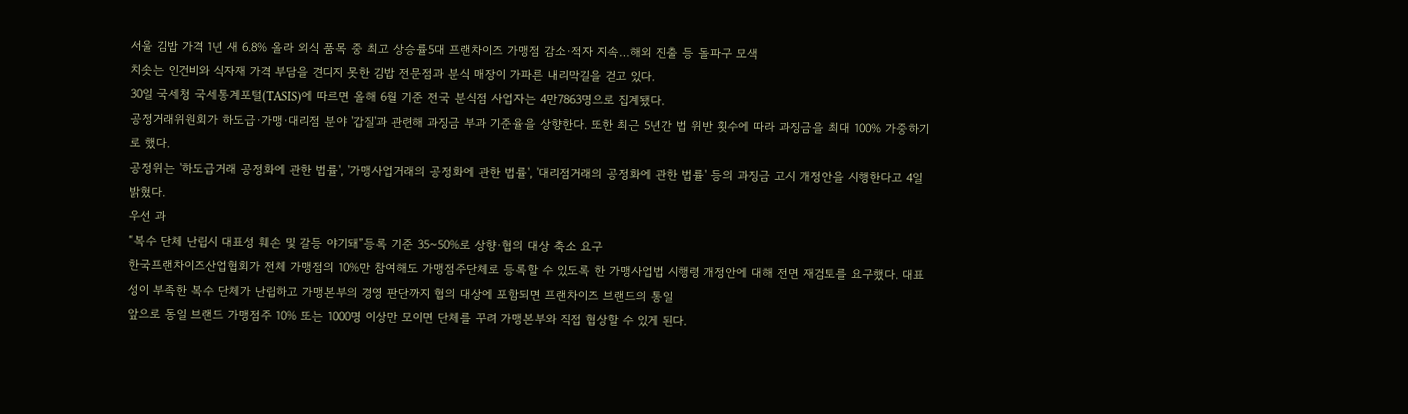서울 김밥 가격 1년 새 6.8% 올라 외식 품목 중 최고 상승률5대 프랜차이즈 가맹점 감소·적자 지속…해외 진출 등 돌파구 모색
치솟는 인건비와 식자재 가격 부담을 견디지 못한 김밥 전문점과 분식 매장이 가파른 내리막길을 걷고 있다.
30일 국세청 국세통계포털(TASIS)에 따르면 올해 6월 기준 전국 분식점 사업자는 4만7863명으로 집계됐다.
공정거래위원회가 하도급·가맹·대리점 분야 '갑질'과 관련해 과징금 부과 기준율을 상향한다. 또한 최근 5년간 법 위반 횟수에 따라 과징금을 최대 100% 가중하기로 했다.
공정위는 '하도급거래 공정화에 관한 법률', '가맹사업거래의 공정화에 관한 법률', '대리점거래의 공정화에 관한 법률' 등의 과징금 고시 개정안을 시행한다고 4일 밝혔다.
우선 과
“복수 단체 난립시 대표성 훼손 및 갈등 야기돼”등록 기준 35~50%로 상향·협의 대상 축소 요구
한국프랜차이즈산업협회가 전체 가맹점의 10%만 참여해도 가맹점주단체로 등록할 수 있도록 한 가맹사업법 시행령 개정안에 대해 전면 재검토를 요구했다. 대표성이 부족한 복수 단체가 난립하고 가맹본부의 경영 판단까지 협의 대상에 포함되면 프랜차이즈 브랜드의 통일
앞으로 동일 브랜드 가맹점주 10% 또는 1000명 이상만 모이면 단체를 꾸려 가맹본부와 직접 협상할 수 있게 된다.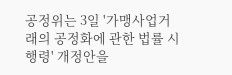공정위는 3일 '가맹사업거래의 공정화에 관한 법률 시행령' 개정안을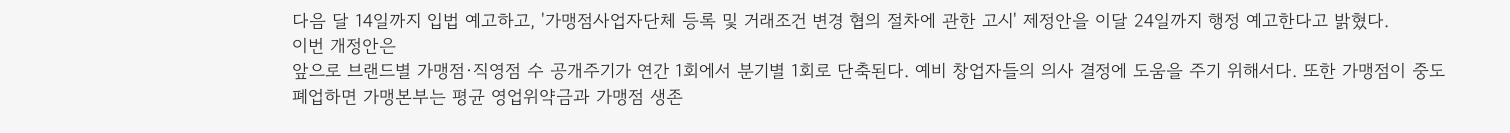다음 달 14일까지 입법 예고하고, '가맹점사업자단체 등록 및 거래조건 변경 협의 절차에 관한 고시' 제정안을 이달 24일까지 행정 예고한다고 밝혔다.
이번 개정안은
앞으로 브랜드별 가맹점·직영점 수 공개주기가 연간 1회에서 분기별 1회로 단축된다. 예비 창업자들의 의사 결정에 도움을 주기 위해서다. 또한 가맹점이 중도 폐업하면 가맹본부는 평균 영업위약금과 가맹점 생존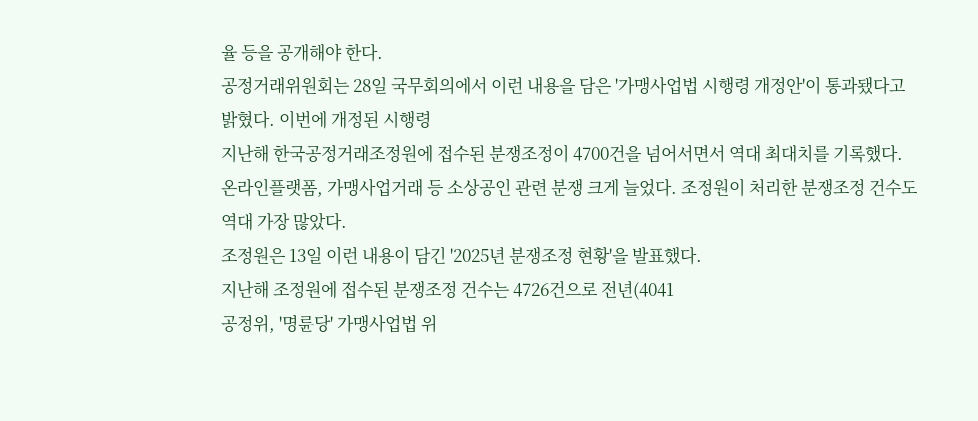율 등을 공개해야 한다.
공정거래위원회는 28일 국무회의에서 이런 내용을 담은 '가맹사업법 시행령 개정안'이 통과됐다고 밝혔다. 이번에 개정된 시행령
지난해 한국공정거래조정원에 접수된 분쟁조정이 4700건을 넘어서면서 역대 최대치를 기록했다. 온라인플랫폼, 가맹사업거래 등 소상공인 관련 분쟁 크게 늘었다. 조정원이 처리한 분쟁조정 건수도 역대 가장 많았다.
조정원은 13일 이런 내용이 담긴 '2025년 분쟁조정 현황'을 발표했다.
지난해 조정원에 접수된 분쟁조정 건수는 4726건으로 전년(4041
공정위, '명륜당' 가맹사업법 위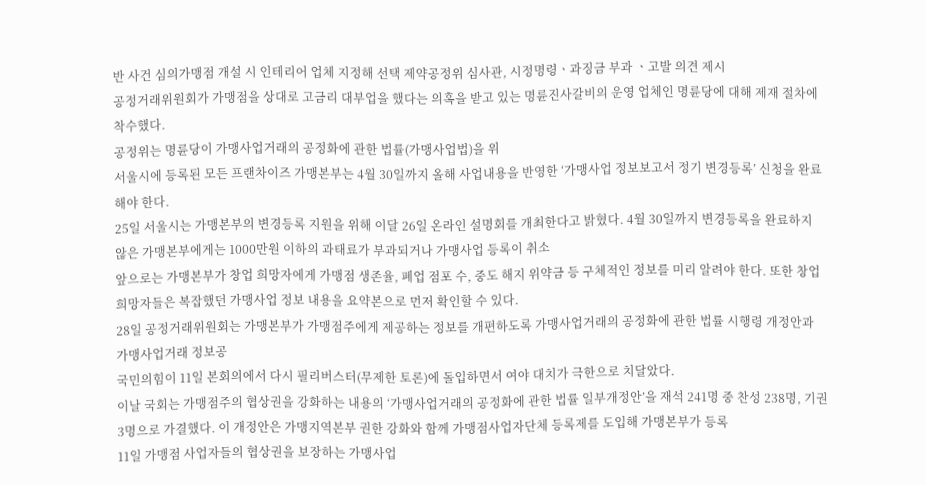반 사건 심의가맹점 개설 시 인테리어 업체 지정해 선택 제약공정위 심사관, 시정명령ㆍ과징금 부과 ㆍ고발 의견 제시
공정거래위원회가 가맹점을 상대로 고금리 대부업을 했다는 의혹을 받고 있는 명륜진사갈비의 운영 업체인 명륜당에 대해 제재 절차에 착수했다.
공정위는 명륜당이 가맹사업거래의 공정화에 관한 법률(가맹사업법)을 위
서울시에 등록된 모든 프랜차이즈 가맹본부는 4월 30일까지 올해 사업내용을 반영한 ‘가맹사업 정보보고서 정기 변경등록’ 신청을 완료해야 한다.
25일 서울시는 가맹본부의 변경등록 지원을 위해 이달 26일 온라인 설명회를 개최한다고 밝혔다. 4월 30일까지 변경등록을 완료하지 않은 가맹본부에게는 1000만원 이하의 과태료가 부과되거나 가맹사업 등록이 취소
앞으로는 가맹본부가 창업 희망자에게 가맹점 생존율, 폐업 점포 수, 중도 해지 위약금 등 구체적인 정보를 미리 알려야 한다. 또한 창업 희망자들은 복잡했던 가맹사업 정보 내용을 요약본으로 먼저 확인할 수 있다.
28일 공정거래위원회는 가맹본부가 가맹점주에게 제공하는 정보를 개편하도록 가맹사업거래의 공정화에 관한 법률 시행령 개정안과 가맹사업거래 정보공
국민의힘이 11일 본회의에서 다시 필리버스터(무제한 토론)에 돌입하면서 여야 대치가 극한으로 치달았다.
이날 국회는 가맹점주의 협상권을 강화하는 내용의 ‘가맹사업거래의 공정화에 관한 법률 일부개정안’을 재석 241명 중 찬성 238명, 기권 3명으로 가결했다. 이 개정안은 가맹지역본부 권한 강화와 함께 가맹점사업자단체 등록제를 도입해 가맹본부가 등록
11일 가맹점 사업자들의 협상권을 보장하는 가맹사업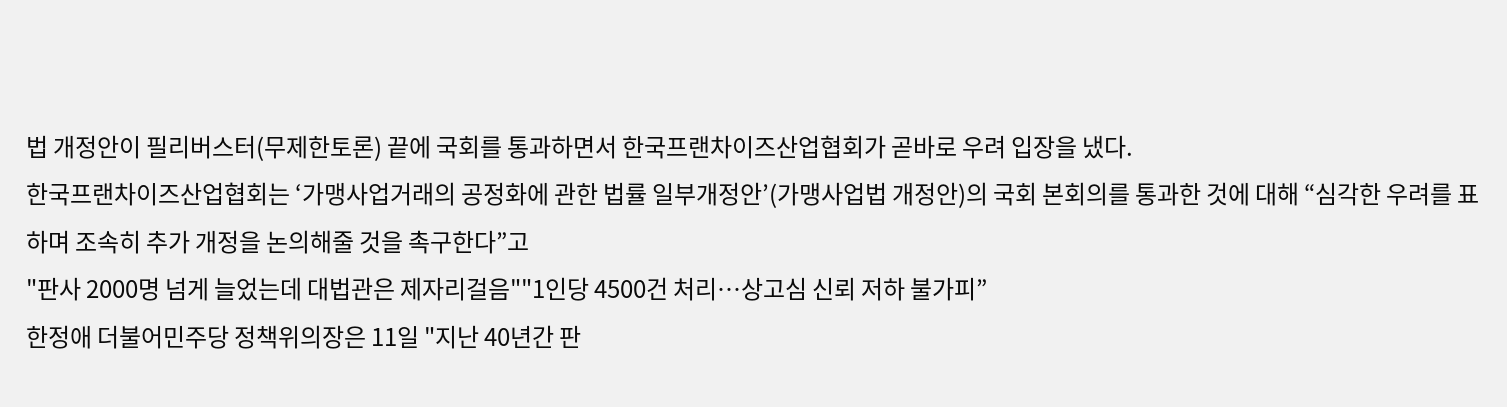법 개정안이 필리버스터(무제한토론) 끝에 국회를 통과하면서 한국프랜차이즈산업협회가 곧바로 우려 입장을 냈다.
한국프랜차이즈산업협회는 ‘가맹사업거래의 공정화에 관한 법률 일부개정안’(가맹사업법 개정안)의 국회 본회의를 통과한 것에 대해 “심각한 우려를 표하며 조속히 추가 개정을 논의해줄 것을 촉구한다”고
"판사 2000명 넘게 늘었는데 대법관은 제자리걸음""1인당 4500건 처리…상고심 신뢰 저하 불가피”
한정애 더불어민주당 정책위의장은 11일 "지난 40년간 판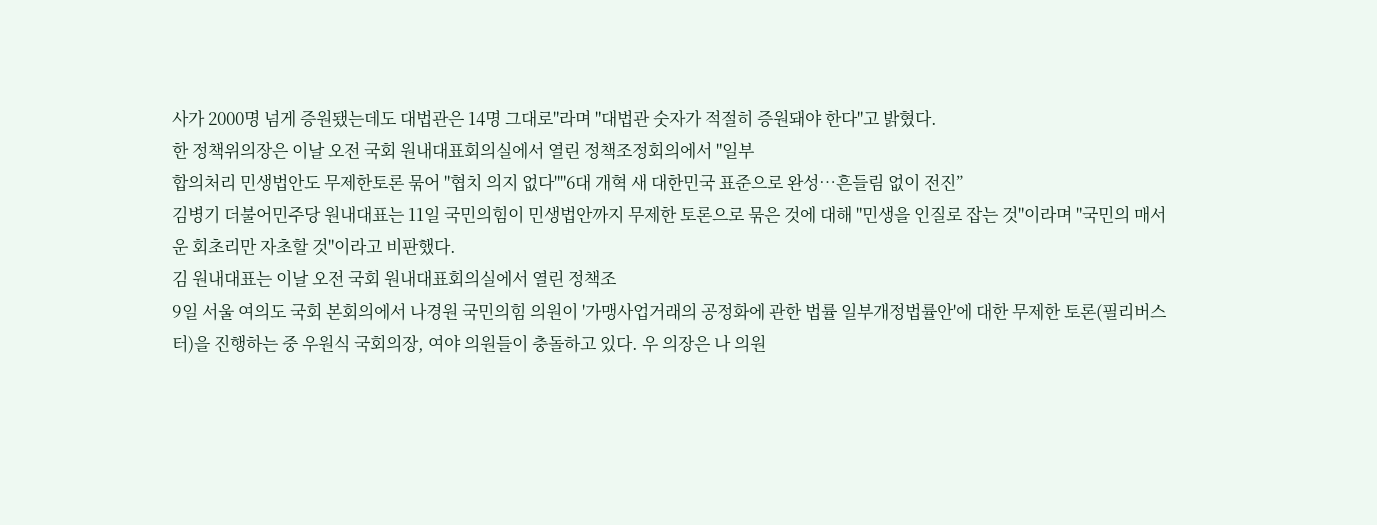사가 2000명 넘게 증원됐는데도 대법관은 14명 그대로"라며 "대법관 숫자가 적절히 증원돼야 한다"고 밝혔다.
한 정책위의장은 이날 오전 국회 원내대표회의실에서 열린 정책조정회의에서 "일부
합의처리 민생법안도 무제한토론 묶어 "협치 의지 없다""6대 개혁 새 대한민국 표준으로 완성…흔들림 없이 전진”
김병기 더불어민주당 원내대표는 11일 국민의힘이 민생법안까지 무제한 토론으로 묶은 것에 대해 "민생을 인질로 잡는 것"이라며 "국민의 매서운 회초리만 자초할 것"이라고 비판했다.
김 원내대표는 이날 오전 국회 원내대표회의실에서 열린 정책조
9일 서울 여의도 국회 본회의에서 나경원 국민의힘 의원이 '가맹사업거래의 공정화에 관한 법률 일부개정법률안'에 대한 무제한 토론(필리버스터)을 진행하는 중 우원식 국회의장, 여야 의원들이 충돌하고 있다. 우 의장은 나 의원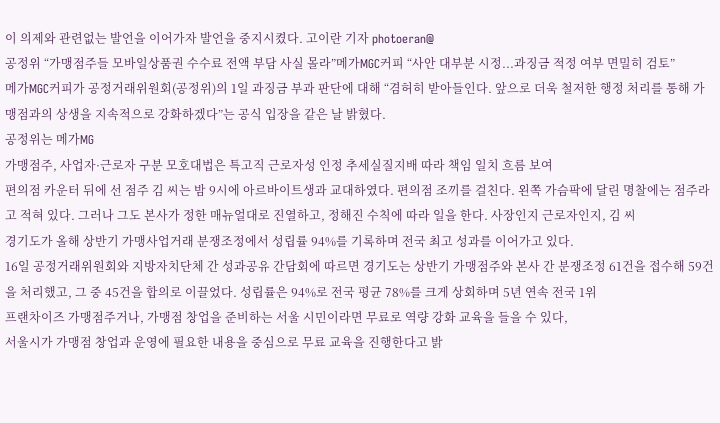이 의제와 관련없는 발언을 이어가자 발언을 중지시켰다. 고이란 기자 photoeran@
공정위 “가맹점주들 모바일상품권 수수료 전액 부담 사실 몰라”메가MGC커피 “사안 대부분 시정...과징금 적정 여부 면밀히 검토”
메가MGC커피가 공정거래위원회(공정위)의 1일 과징금 부과 판단에 대해 “겸허히 받아들인다. 앞으로 더욱 철저한 행정 처리를 통해 가맹점과의 상생을 지속적으로 강화하겠다”는 공식 입장을 같은 날 밝혔다.
공정위는 메가MG
가맹점주, 사업자·근로자 구분 모호대법은 특고직 근로자성 인정 추세실질지배 따라 책임 일치 흐름 보여
편의점 카운터 뒤에 선 점주 김 씨는 밤 9시에 아르바이트생과 교대하였다. 편의점 조끼를 걸친다. 왼쪽 가슴팍에 달린 명찰에는 점주라고 적혀 있다. 그러나 그도 본사가 정한 매뉴얼대로 진열하고, 정해진 수칙에 따라 일을 한다. 사장인지 근로자인지, 김 씨
경기도가 올해 상반기 가맹사업거래 분쟁조정에서 성립률 94%를 기록하며 전국 최고 성과를 이어가고 있다.
16일 공정거래위원회와 지방자치단체 간 성과공유 간담회에 따르면 경기도는 상반기 가맹점주와 본사 간 분쟁조정 61건을 접수해 59건을 처리했고, 그 중 45건을 합의로 이끌었다. 성립률은 94%로 전국 평균 78%를 크게 상회하며 5년 연속 전국 1위
프랜차이즈 가맹점주거나, 가맹점 창업을 준비하는 서울 시민이라면 무료로 역량 강화 교육을 들을 수 있다,
서울시가 가맹점 창업과 운영에 필요한 내용을 중심으로 무료 교육을 진행한다고 밝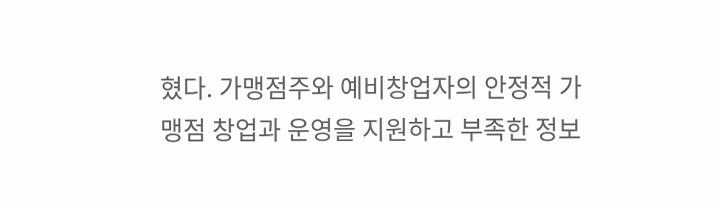혔다. 가맹점주와 예비창업자의 안정적 가맹점 창업과 운영을 지원하고 부족한 정보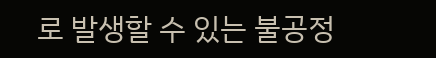로 발생할 수 있는 불공정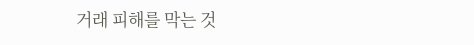거래 피해를 막는 것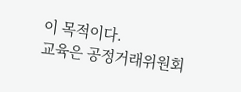이 목적이다.
교육은 공정거래위원회